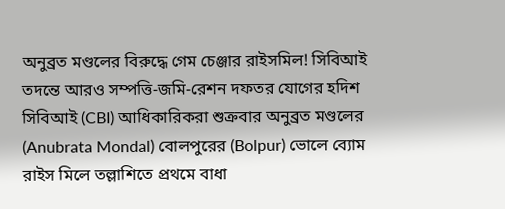অনুব্রত মণ্ডলের বিরুদ্ধে গেম চেঞ্জার রাইসমিল! সিবিআই তদন্তে আরও সম্পত্তি-জমি-রেশন দফতর যোগের হদিশ
সিবিআই (CBI) আধিকারিকরা শুক্রবার অনুব্রত মণ্ডলের (Anubrata Mondal) বোলপুরের (Bolpur) ভোলে ব্যোম রাইস মিলে তল্লাশিতে প্রথমে বাধা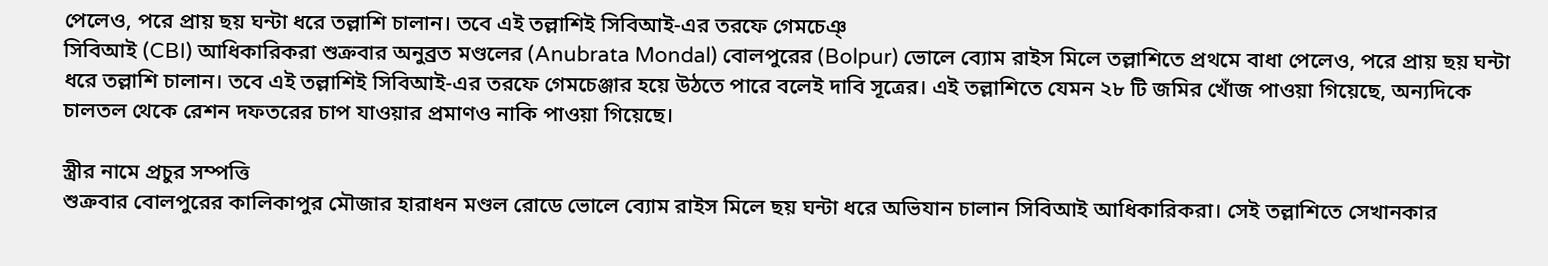পেলেও, পরে প্রায় ছয় ঘন্টা ধরে তল্লাশি চালান। তবে এই তল্লাশিই সিবিআই-এর তরফে গেমচেঞ্
সিবিআই (CBI) আধিকারিকরা শুক্রবার অনুব্রত মণ্ডলের (Anubrata Mondal) বোলপুরের (Bolpur) ভোলে ব্যোম রাইস মিলে তল্লাশিতে প্রথমে বাধা পেলেও, পরে প্রায় ছয় ঘন্টা ধরে তল্লাশি চালান। তবে এই তল্লাশিই সিবিআই-এর তরফে গেমচেঞ্জার হয়ে উঠতে পারে বলেই দাবি সূত্রের। এই তল্লাশিতে যেমন ২৮ টি জমির খোঁজ পাওয়া গিয়েছে, অন্যদিকে চালতল থেকে রেশন দফতরের চাপ যাওয়ার প্রমাণও নাকি পাওয়া গিয়েছে।

স্ত্রীর নামে প্রচুর সম্পত্তি
শুক্রবার বোলপুরের কালিকাপুর মৌজার হারাধন মণ্ডল রোডে ভোলে ব্যোম রাইস মিলে ছয় ঘন্টা ধরে অভিযান চালান সিবিআই আধিকারিকরা। সেই তল্লাশিতে সেখানকার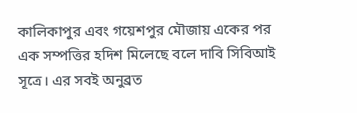কালিকাপুর এবং গয়েশপুর মৌজায় একের পর এক সম্পত্তির হদিশ মিলেছে বলে দাবি সিবিআই সূত্রে। এর সবই অনুব্রত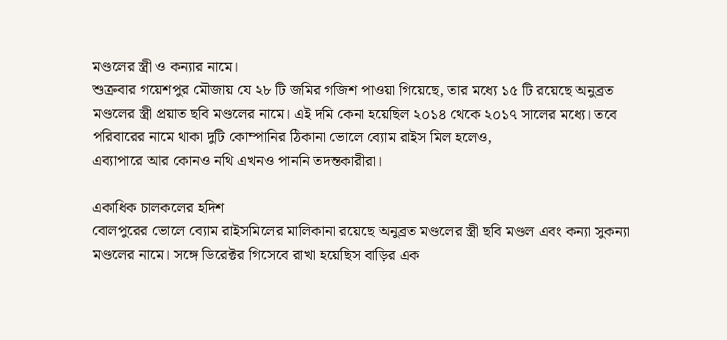মণ্ডলের স্ত্রী ও কন্যার নামে।
শুক্রবার গয়েশপুর মৌজায় যে ২৮ টি জমির গজিশ পাওয়া গিয়েছে, তার মধ্যে ১৫ টি রয়েছে অনুব্রত মণ্ডলের স্ত্রী প্রয়াত ছবি মণ্ডলের নামে। এই দমি কেনা হয়েছিল ২০১৪ থেকে ২০১৭ সালের মধ্যে। তবে পরিবারের নামে থাকা দুটি কোম্পানির ঠিকানা ভোলে ব্যোম রাইস মিল হলেও,
এব্যাপারে আর কোনও নথি এখনও পাননি তদন্তকারীরা।

একাধিক চালকলের হদিশ
বোলপুরের ভোলে ব্যোম রাইসমিলের মালিকানা রয়েছে অনুব্রত মণ্ডলের স্ত্রী ছবি মণ্ডল এবং কন্যা সুকন্যা মণ্ডলের নামে। সঙ্গে ডিরেক্টর গিসেবে রাখা হয়েছিস বাড়ির এক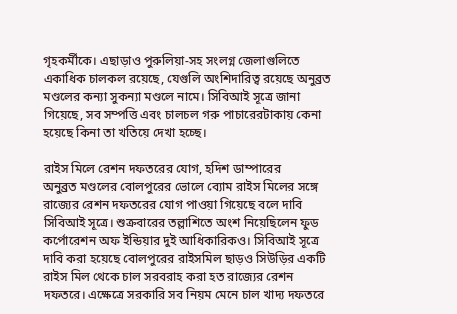গৃহকর্মীকে। এছাড়াও পুরুলিয়া-সহ সংলগ্ন জেলাগুলিতে একাধিক চালকল রয়েছে, যেগুলি অংশিদারিত্ব রয়েছে অনুব্রত মণ্ডলের কন্যা সুকন্যা মণ্ডলে নামে। সিবিআই সূত্রে জানা গিয়েছে, সব সম্পত্তি এবং চালচল গরু পাচারেরটাকায় কেনা হয়েছে কিনা তা খতিয়ে দেখা হচ্ছে।

রাইস মিলে রেশন দফতরের যোগ, হদিশ ডাম্পারের
অনুব্রত মণ্ডলের বোলপুরের ভোলে ব্যোম রাইস মিলের সঙ্গে রাজ্যের রেশন দফতরের যোগ পাওয়া গিয়েছে বলে দাবি সিবিআই সূত্রে। শুক্রবারের তল্লাশিতে অংশ নিয়েছিলেন ফুড কর্পোরেশন অফ ইন্ডিয়ার দুই আধিকারিকও। সিবিআই সূত্রে দাবি করা হয়েছে বোলপুরের রাইসমিল ছাড়ও সিউড়ির একটি রাইস মিল থেকে চাল সরবরাহ করা হত রাজ্যের রেশন দফতরে। এক্ষেত্রে সরকারি সব নিয়ম মেনে চাল খাদ্য দফতরে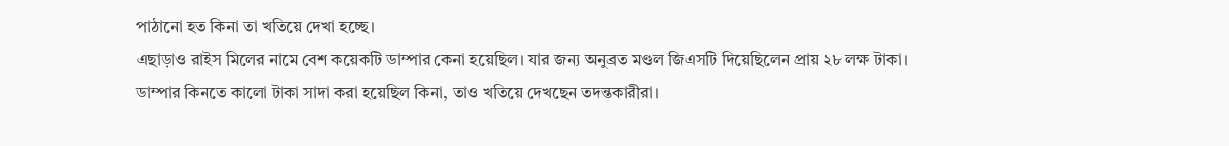পাঠানো হত কিনা তা খতিয়ে দেখা হচ্ছে।
এছাড়াও রাইস মিলের নামে বেশ কয়েকটি ডাম্পার কেনা হয়েছিল। যার জন্য অনুব্রত মণ্ডল জিএসটি দিয়েছিলেন প্রায় ২৮ লক্ষ টাকা। ডাম্পার কিনতে কালো টাকা সাদা করা হয়েছিল কিনা, তাও খতিয়ে দেখছেন তদন্তকারীরা।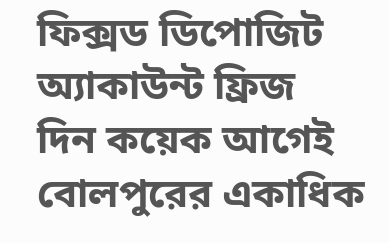ফিক্সড ডিপোজিট অ্যাকাউন্ট ফ্রিজ
দিন কয়েক আগেই বোলপুরের একাধিক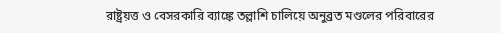রাষ্ট্রয়ত্ত ও বেসরকারি ব্যাঙ্কে তল্লাশি চালিয়ে অনুব্রত মণ্ডলের পরিবারের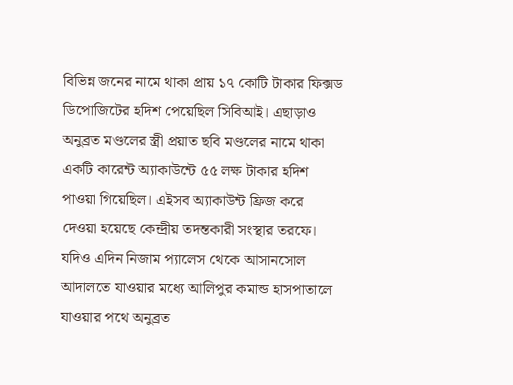বিভিন্ন জনের নামে থাকা প্রায় ১৭ কোটি টাকার ফিক্সড ডিপোজিটের হদিশ পেয়েছিল সিবিআই। এছাড়াও অনুব্রত মণ্ডলের স্ত্রী প্রয়াত ছবি মণ্ডলের নামে থাকা একটি কারেন্ট অ্যাকাউন্টে ৫৫ লক্ষ টাকার হদিশ পাওয়া গিয়েছিল। এইসব অ্যাকাউন্ট ফ্রিজ করে দেওয়া হয়েছে কেন্দ্রীয় তদন্তকারী সংস্থার তরফে।
যদিও এদিন নিজাম প্যালেস থেকে আসানসোল আদালতে যাওয়ার মধ্যে আলিপুর কমান্ড হাসপাতালে যাওয়ার পথে অনুব্রত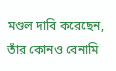মণ্ডল দাবি করেছেন, তাঁর কোনও বেনামি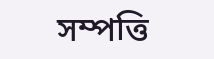সম্পত্তি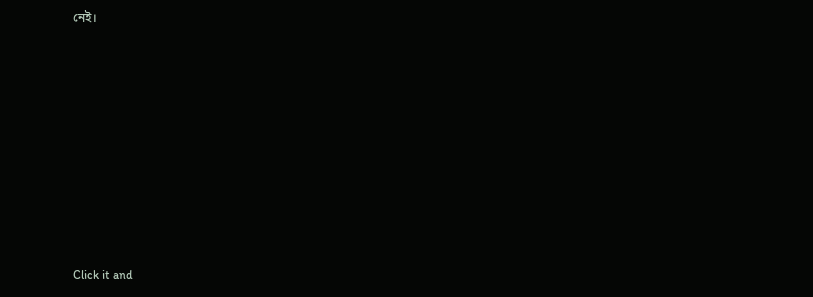নেই।












Click it and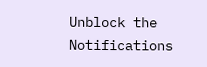Unblock the Notifications